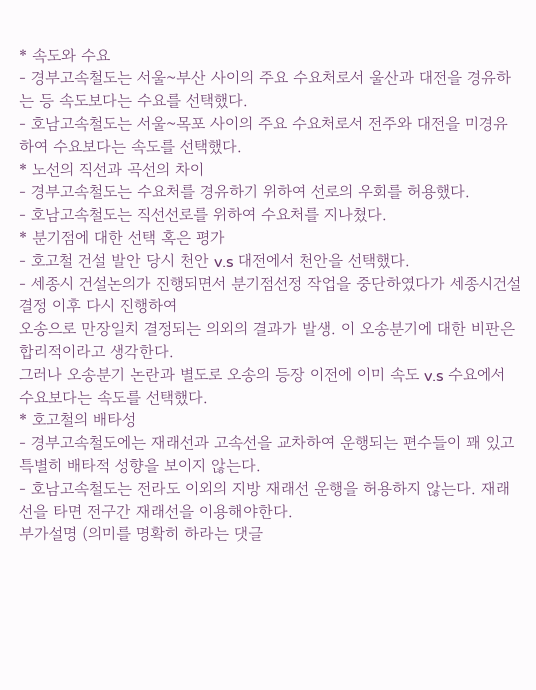* 속도와 수요
- 경부고속철도는 서울~부산 사이의 주요 수요처로서 울산과 대전을 경유하는 등 속도보다는 수요를 선택했다.
- 호남고속철도는 서울~목포 사이의 주요 수요처로서 전주와 대전을 미경유하여 수요보다는 속도를 선택했다.
* 노선의 직선과 곡선의 차이
- 경부고속철도는 수요처를 경유하기 위하여 선로의 우회를 허용했다.
- 호남고속철도는 직선선로를 위하여 수요처를 지나쳤다.
* 분기점에 대한 선택 혹은 평가
- 호고철 건설 발안 당시 천안 v.s 대전에서 천안을 선택했다.
- 세종시 건설논의가 진행되면서 분기점선정 작업을 중단하였다가 세종시건설 결정 이후 다시 진행하여
오송으로 만장일치 결정되는 의외의 결과가 발생. 이 오송분기에 대한 비판은 합리적이라고 생각한다.
그러나 오송분기 논란과 별도로 오송의 등장 이전에 이미 속도 v.s 수요에서 수요보다는 속도를 선택했다.
* 호고철의 배타성
- 경부고속철도에는 재래선과 고속선을 교차하여 운행되는 편수들이 꽤 있고 특별히 배타적 성향을 보이지 않는다.
- 호남고속철도는 전라도 이외의 지방 재래선 운행을 허용하지 않는다. 재래선을 타면 전구간 재래선을 이용해야한다.
부가설명 (의미를 명확히 하라는 댓글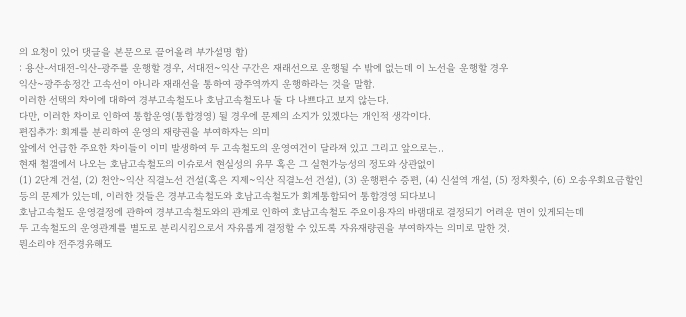의 요청이 있어 댓글을 본문으로 끌어올려 부가설명 함)
: 용산-서대전-익산-광주를 운행할 경우, 서대전~익산 구간은 재래선으로 운행될 수 밖에 없는데 이 노선을 운행할 경우
익산~광주송정간 고속선이 아니라 재래선을 통하여 광주역까지 운행하라는 것을 말함.
이러한 선택의 차이에 대하여 경부고속철도나 호남고속철도나 둘 다 나쁘다고 보지 않는다.
다만, 이러한 차이로 인하여 통합운영(통합경영) 될 경우에 문제의 소지가 있겠다는 개인적 생각이다.
편집추가: 회계를 분리하여 운영의 재량권을 부여하자는 의미
앞에서 언급한 주요한 차이들이 이미 발생하여 두 고속철도의 운영여건이 달라져 있고 그리고 앞으로는..
현재 철갤에서 나오는 호남고속철도의 이슈로서 현실성의 유무 혹은 그 실현가능성의 정도와 상관없이
(1) 2단계 건설, (2) 천안~익산 직결노선 건설(혹은 지제~익산 직결노선 건설), (3) 운행편수 증편, (4) 신설역 개설, (5) 정차횟수, (6) 오송우회요금할인
등의 문제가 있는데, 이러한 것들은 경부고속철도와 호남고속철도가 회계통합되어 통합경영 되다보니
호남고속철도 운영결정에 관하여 경부고속철도와의 관계로 인하여 호남고속철도 주요이용자의 바램대로 결정되기 어려운 면이 있게되는데
두 고속철도의 운영관계를 별도로 분리시킴으로서 자유롭게 결정할 수 있도록 자유재량권을 부여하자는 의미로 말한 것.
뭔소리야 전주경유해도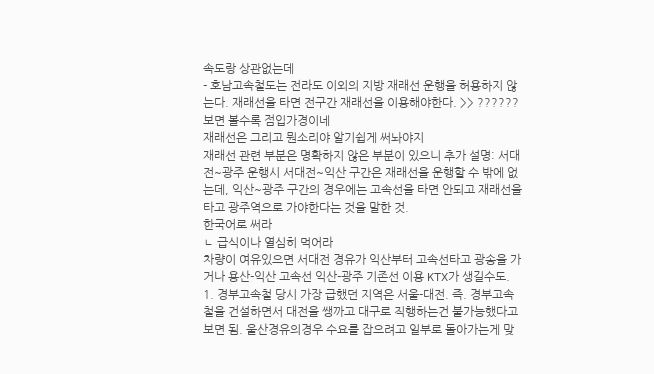속도랑 상관없는데
- 호남고속철도는 전라도 이외의 지방 재래선 운행을 허용하지 않는다. 재래선을 타면 전구간 재래선을 이용해야한다. >> ??????
보면 볼수록 점입가경이네
재래선은 그리고 뭔소리야 알기쉽게 써놔야지
재래선 관련 부분은 명확하지 않은 부분이 있으니 추가 설명: 서대전~광주 운행시 서대전~익산 구간은 재래선을 운행할 수 밖에 없는데, 익산~광주 구간의 경우에는 고속선을 타면 안되고 재래선을 타고 광주역으로 가야한다는 것을 말한 것.
한국어로 써라
ㄴ 급식이나 열심히 먹어라
차량이 여유있으면 서대전 경유가 익산부터 고속선타고 광송을 가거나 용산-익산 고속선 익산-광주 기존선 이용 KTX가 생길수도.
1. 경부고속철 당시 가장 급했던 지역은 서울-대전. 즉. 경부고속철을 건설하면서 대전을 쌩까고 대구로 직행하는건 불가능했다고 보면 됨. 울산경유의경우 수요를 잡으려고 일부로 돌아가는게 맞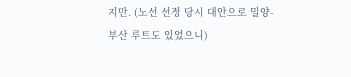지만. (노선 선정 당시 대안으로 밀양-부산 루트도 있었으니)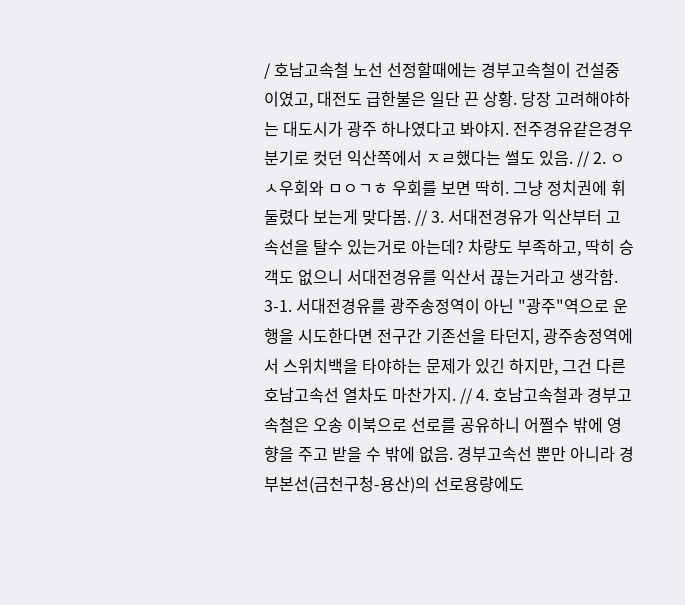/ 호남고속철 노선 선정할때에는 경부고속철이 건설중이였고, 대전도 급한불은 일단 끈 상황. 당장 고려해야하는 대도시가 광주 하나였다고 봐야지. 전주경유같은경우 분기로 컷던 익산쪽에서 ㅈㄹ했다는 썰도 있음. // 2. ㅇㅅ우회와 ㅁㅇㄱㅎ 우회를 보면 딱히. 그냥 정치권에 휘둘렸다 보는게 맞다봄. // 3. 서대전경유가 익산부터 고속선을 탈수 있는거로 아는데? 차량도 부족하고, 딱히 승객도 없으니 서대전경유를 익산서 끊는거라고 생각함.
3-1. 서대전경유를 광주송정역이 아닌 "광주"역으로 운행을 시도한다면 전구간 기존선을 타던지, 광주송정역에서 스위치백을 타야하는 문제가 있긴 하지만, 그건 다른 호남고속선 열차도 마찬가지. // 4. 호남고속철과 경부고속철은 오송 이북으로 선로를 공유하니 어쩔수 밖에 영향을 주고 받을 수 밖에 없음. 경부고속선 뿐만 아니라 경부본선(금천구청-용산)의 선로용량에도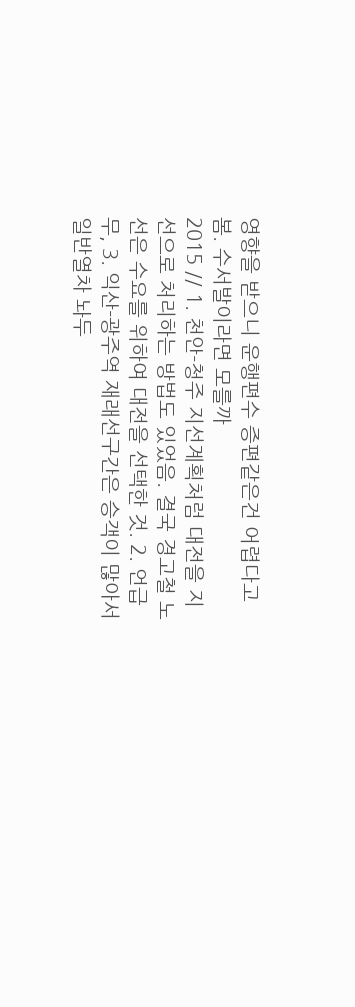영향을 받으니 운행편수 증편같은건 어렵다고 봄. 수서발이라면 모를까
2015 // 1. 천안-청주 지선계획처럼 대전을 지선으로 처리하는 방법도 있었음. 결국 경고철 노선은 수요를 위하여 대전을 선택한 것. 2. 언급무, 3. 익산-광주역 재래선구간은 승객이 많아서 일반열차 놔두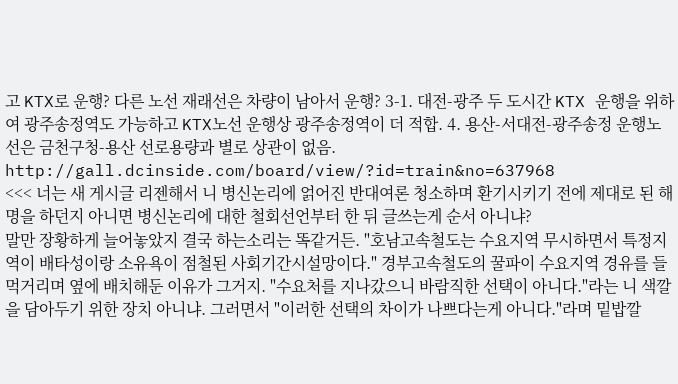고 KTX로 운행? 다른 노선 재래선은 차량이 남아서 운행? 3-1. 대전-광주 두 도시간 KTX 운행을 위하여 광주송정역도 가능하고 KTX노선 운행상 광주송정역이 더 적합. 4. 용산-서대전-광주송정 운행노선은 금천구청-용산 선로용량과 별로 상관이 없음.
http://gall.dcinside.com/board/view/?id=train&no=637968
<<< 너는 새 게시글 리젠해서 니 병신논리에 얽어진 반대여론 청소하며 환기시키기 전에 제대로 된 해명을 하던지 아니면 병신논리에 대한 철회선언부터 한 뒤 글쓰는게 순서 아니냐?
말만 장황하게 늘어놓았지 결국 하는소리는 똑같거든. "호남고속철도는 수요지역 무시하면서 특정지역이 배타성이랑 소유욕이 점철된 사회기간시설망이다." 경부고속철도의 꿀파이 수요지역 경유를 들먹거리며 옆에 배치해둔 이유가 그거지. "수요처를 지나갔으니 바람직한 선택이 아니다."라는 니 색깔을 담아두기 위한 장치 아니냐. 그러면서 "이러한 선택의 차이가 나쁘다는게 아니다."라며 밑밥깔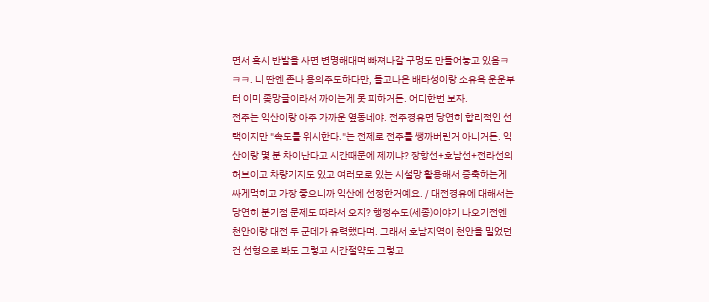면서 혹시 반발을 사면 변명해대며 빠져나갈 구멍도 만들어놓고 있음ㅋㅋㅋ. 니 딴엔 존나 용의주도하다만, 들고나온 배타성이랑 소유욕 운운부터 이미 좆망글이라서 까이는게 못 피하거든. 어디한번 보자.
전주는 익산이랑 아주 가까운 옆동네야. 전주경유면 당연히 합리적인 선택이지만 "속도를 위시한다."는 전제로 전주를 쌩까버린거 아니거든. 익산이랑 몇 분 차이난다고 시간때문에 제끼냐? 장항선+호남선+전라선의 허브이고 차량기지도 있고 여러모로 있는 시설망 활용해서 증축하는게 싸게먹히고 가장 좋으니까 익산에 선정한거예요. / 대전경유에 대해서는 당연히 분기점 문제도 따라서 오지? 행정수도(세종)이야기 나오기전엔 천안이랑 대전 두 군데가 유력했다며. 그래서 호남지역이 천안을 밀었던건 선형으로 봐도 그렇고 시간절약도 그렇고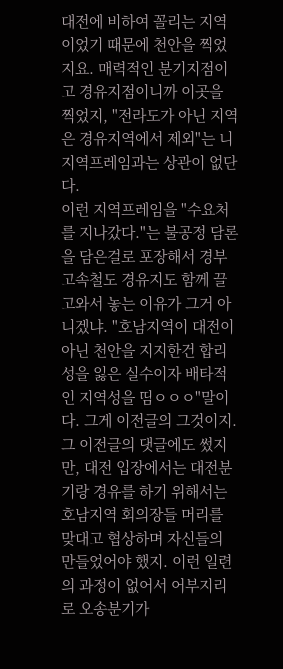대전에 비하여 꼴리는 지역이었기 때문에 천안을 찍었지요. 매력적인 분기지점이고 경유지점이니까 이곳을 찍었지, "전라도가 아닌 지역은 경유지역에서 제외"는 니 지역프레임과는 상관이 없단다.
이런 지역프레임을 "수요처를 지나갔다."는 불공정 담론을 담은걸로 포장해서 경부고속철도 경유지도 함께 끌고와서 놓는 이유가 그거 아니겠냐. "호남지역이 대전이 아닌 천안을 지지한건 합리성을 잃은 실수이자 배타적인 지역성을 띰ㅇㅇㅇ"말이다. 그게 이전글의 그것이지. 그 이전글의 댓글에도 썼지만, 대전 입장에서는 대전분기랑 경유를 하기 위해서는 호남지역 회의장들 머리를 맞대고 협상하며 자신들의 만들었어야 했지. 이런 일련의 과정이 없어서 어부지리로 오송분기가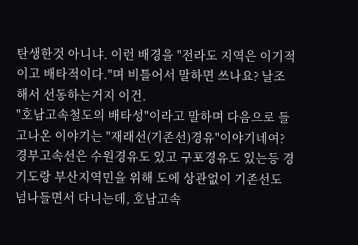탄생한것 아니냐. 이런 배경을 "전라도 지역은 이기적이고 배타적이다."며 비틀어서 말하면 쓰나요? 날조해서 선동하는거지 이건.
"호남고속철도의 배타성"이라고 말하며 다음으로 들고나온 이야기는 "재래선(기존선)경유"이야기네여? 경부고속선은 수원경유도 있고 구포경유도 있는등 경기도랑 부산지역민을 위해 도에 상관없이 기존선도 넘나들면서 다니는데, 호남고속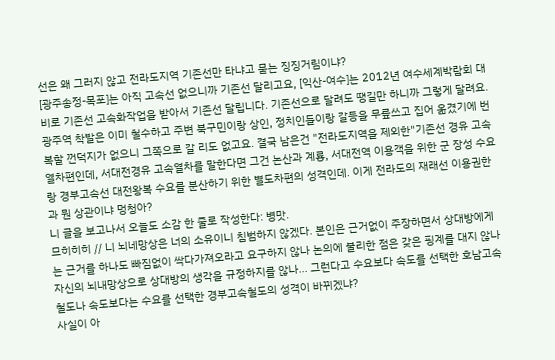선은 왜 그러지 않고 전라도지역 기존선만 타냐고 묻는 징징거림이냐?
[광주송정-목포]는 아직 고속선 없으니까 기존선 달리고요, [익산-여수]는 2012년 여수세계박람회 대비로 기존선 고속화작업을 받아서 기존선 달립니다. 기존선으로 달려도 땡길만 하니까 그렇게 달려요. 광주역 착발은 이미 철수하고 주변 북구민이랑 상인, 정치인들이랑 갈등을 무릎쓰고 집어 옮겼기에 번복할 껀덕지가 없으니 그쪽으로 갈 리도 없고요. 결국 남은건 "전라도지역을 제외한"기존선 경유 고속열차편인데, 서대전경유 고속열차를 말한다면 그건 논산과 계룡, 서대전역 이용객을 위한 군 장성 수요랑 경부고속선 대전왕복 수요를 분산하기 위한 별도차편의 성격인데. 이게 전라도의 재래선 이용권한과 뭔 상관이냐 멍청아?
니 글을 보고나서 오늘도 소감 한 줄로 작성한다: 병맛.
므히히히 // 니 뇌네망상은 너의 소유이니 침범하지 않겠다. 본인은 근거없이 주장하면서 상대방에게는 근거를 하나도 빠짐없이 싹다가져오라고 요구하지 않나 논의에 불리한 점은 갖은 핑계를 대지 않나 자신의 뇌내망상으로 상대방의 생각을 규정하지를 않나... 그런다고 수요보다 속도를 선택한 호남고속철도나 속도보다는 수요를 선택한 경부고속철도의 성격이 바뀌겠냐?
사실이 아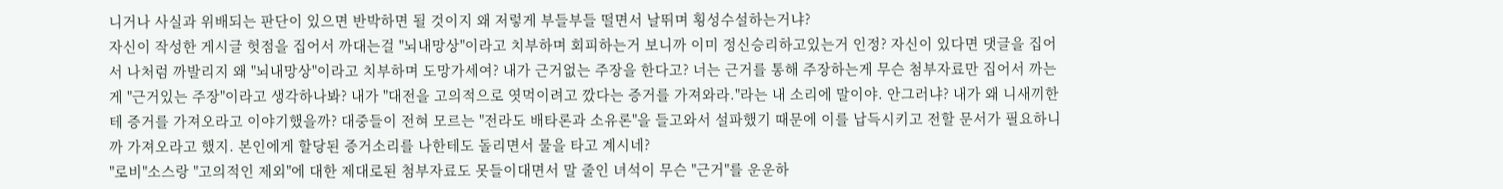니거나 사실과 위배되는 판단이 있으면 반박하면 될 것이지 왜 저렇게 부들부들 떨면서 날뛰며 횡성수설하는거냐?
자신이 작성한 게시글 헛점을 집어서 까대는걸 "뇌내망상"이라고 치부하며 회피하는거 보니까 이미 정신승리하고있는거 인정? 자신이 있다면 댓글을 집어서 나처럼 까발리지 왜 "뇌내망상"이라고 치부하며 도망가세여? 내가 근거없는 주장을 한다고? 너는 근거를 통해 주장하는게 무슨 첨부자료만 집어서 까는게 "근거있는 주장"이라고 생각하나봐? 내가 "대전을 고의적으로 엿먹이려고 깠다는 증거를 가져와라."라는 내 소리에 말이야. 안그러냐? 내가 왜 니새끼한테 증거를 가져오라고 이야기했을까? 대중들이 전혀 모르는 "전라도 배타론과 소유론"을 들고와서 설파했기 때문에 이를 납득시키고 전할 문서가 필요하니까 가져오라고 했지. 본인에게 할당된 증거소리를 나한테도 돌리면서 물을 타고 계시네?
"로비"소스랑 "고의적인 제외"에 대한 제대로된 첨부자료도 못들이대면서 말 줄인 녀석이 무슨 "근거"를 운운하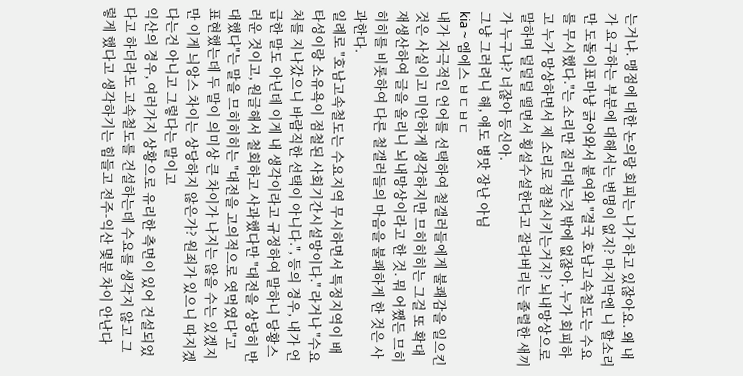는거냐. 맹점에 대한 논의랑 회피는 니가 하고 있잖아요. 왜 내가 요구하는 부분에 대해서는 변명이 없지? 마지막엔 니 할소리만 도돌이표마냥 긁어와서 붙여와 "결국 호남고속철도는 수요를 무시했다."는 소리만 질러대는것 밖에 없잖아. 누가 회피하고 누가 망상하면서 제 소리로 점철시키는거지? 뇌내망상으로 말하며 덜덜덜 떨면서 횡설수설한다고 잘라버리는 졸렬한 새끼가 누구냐? 너잖아 등신아.
그냥 그러려니 해, 얘도 병맛 장난 아님
kia ~ 엠에스 ㅂㄷㅂㄷ
내가 자극적인 언어를 선택하여 철갤러들에게 불쾌감을 일으킨 것은 사실이고 미안하게 생각하지만 므히히히는 그걸 또 확대재생산하여 글을 올리니 뇌내망상이라고 한 것. 뭐 어쨌든 므히히히를 비롯하여 다른 철갤러들의 마음을 불쾌하게 한 것은 사과한다.
일례로 "호남고속철도는 수요지역 무시하면서 특정지역이 배타성이랑 소유욕이 점철된 사회기간시설망이다." 라거나 "수요처를 지나갔으니 바람직한 선택이 아니다.", 등의 경우, 내가 언급한 말도 아닌데 이게 내 생각이라고 규정하여 말하니 당황스러운 것이고, 원글해서 철회하고 사과했다만 "대전을 상당히 반대했다"는 말을 므히히히는 "대전을 고의적으로 엿먹였다"고 표현했는데 두 말이 의미상 큰 차이가 나지는 않을 수는 있겠지만 이게 늬앙스 차이는 상당하지 않은가? 원죄가 있으니 따지겠다는건 아니고 그렇다는 말이고
익산의 경우, 여러가지 상황으로 유리한 측면이 있어 건설되었다고 하더라도 고속철도를 건설하는데 수요를 생각지 않고 그렇게 했다고 생각하기는 힘들고 전주-익산 몇분 차이 안난다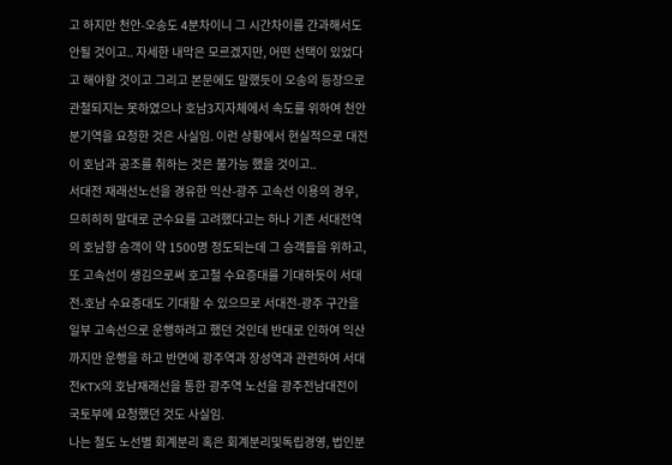고 하지만 천안-오송도 4분차이니 그 시간차이를 간과해서도 안될 것이고.. 자세한 내막은 모르겠지만, 어떤 선택이 있었다고 해야할 것이고 그리고 본문에도 말했듯이 오송의 등장으로 관철되지는 못하였으나 호남3지자체에서 속도를 위하여 천안분기역을 요청한 것은 사실임. 이런 상황에서 현실적으로 대전이 호남과 공조를 취하는 것은 불가능 했을 것이고..
서대전 재래선노선을 경유한 익산-광주 고속선 이용의 경우, 므히히히 말대로 군수요를 고려했다고는 하나 기존 서대전역의 호남향 승객이 약 1500명 정도되는데 그 승객들을 위하고, 또 고속선이 생김으로써 호고철 수요증대를 기대하듯이 서대전-호남 수요증대도 기대할 수 있으므로 서대전-광주 구간을 일부 고속선으로 운행하려고 했던 것인데 반대로 인하여 익산까지만 운행을 하고 반면에 광주역과 장성역과 관련하여 서대전KTX의 호남재래선을 통한 광주역 노선을 광주전남대전이 국토부에 요청했던 것도 사실임.
나는 철도 노선별 회계분리 혹은 회계분리및독립경영, 법인분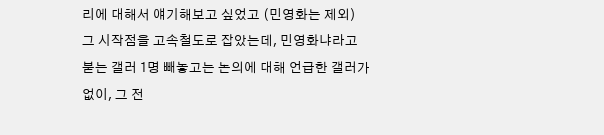리에 대해서 얘기해보고 싶었고 (민영화는 제외) 그 시작점을 고속철도로 잡았는데, 민영화냐라고 붇는 갤러 1명 빼놓고는 논의에 대해 언급한 갤러가 없이, 그 전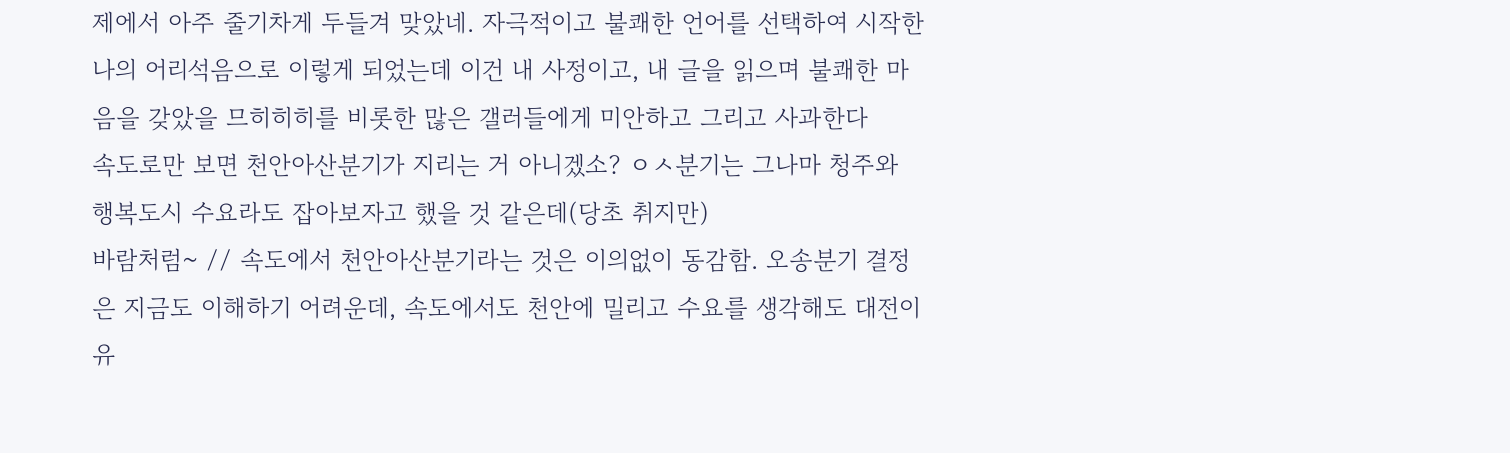제에서 아주 줄기차게 두들겨 맞았네. 자극적이고 불쾌한 언어를 선택하여 시작한 나의 어리석음으로 이렇게 되었는데 이건 내 사정이고, 내 글을 읽으며 불쾌한 마음을 갖았을 므히히히를 비롯한 많은 갤러들에게 미안하고 그리고 사과한다
속도로만 보면 천안아산분기가 지리는 거 아니겠소? ㅇㅅ분기는 그나마 청주와 행복도시 수요라도 잡아보자고 했을 것 같은데(당초 취지만)
바람처럼~ // 속도에서 천안아산분기라는 것은 이의없이 동감함. 오송분기 결정은 지금도 이해하기 어려운데, 속도에서도 천안에 밀리고 수요를 생각해도 대전이 유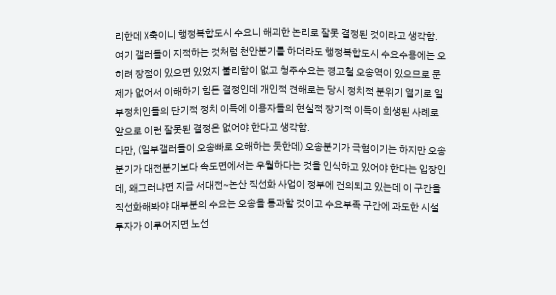리한데 X축이니 행정복합도시 수요니 해괴한 논리로 잘못 결정된 것이라고 생각함. 여기 갤러들이 지적하는 것처럼 천안분기를 하더라도 행정복합도시 수요수용에는 오히려 장점이 있으면 있었지 불리함이 없고 청주수요는 경고철 오송역이 있으므로 문제가 없어서 이해하기 힘든 결정인데 개인적 견해로는 당시 정치적 분위기 열기로 일부정치인들의 단기적 정치 이득에 이용자들의 현실적 장기적 이득이 희생된 사례로 앞으로 이런 잘못된 결정은 없어야 한다고 생각함.
다만, (일부갤러들이 오송빠로 오해하는 듯한데) 오송분기가 극혐이기는 하지만 오송분기가 대전분기보다 속도면에서는 우월하다는 것을 인식하고 있어야 한다는 입장인데, 왜그러냐면 지금 서대전~논산 직선화 사업이 정부에 건의되고 있는데 이 구간을 직선화해봐야 대부분의 수요는 오송을 통과할 것이고 수요부족 구간에 과도한 시설투자가 이루어지면 노선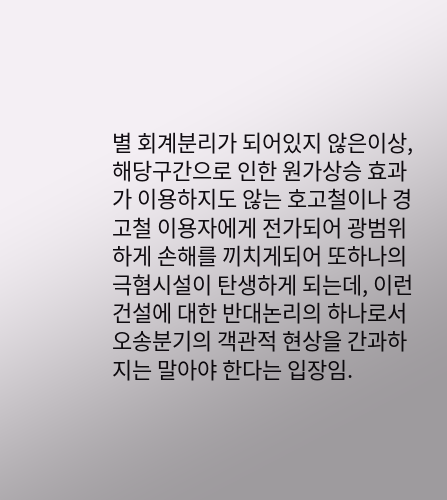별 회계분리가 되어있지 않은이상, 해당구간으로 인한 원가상승 효과가 이용하지도 않는 호고철이나 경고철 이용자에게 전가되어 광범위하게 손해를 끼치게되어 또하나의 극혐시설이 탄생하게 되는데, 이런 건설에 대한 반대논리의 하나로서 오송분기의 객관적 현상을 간과하지는 말아야 한다는 입장임.